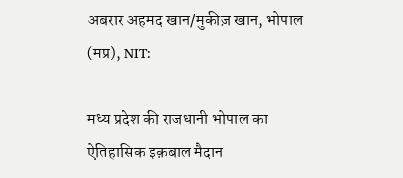अबरार अहमद खान/मुकीज़ खान, भोपाल (मप्र), NIT:

मध्य प्रदेश की राजधानी भोपाल का ऐतिहासिक इक़बाल मैदान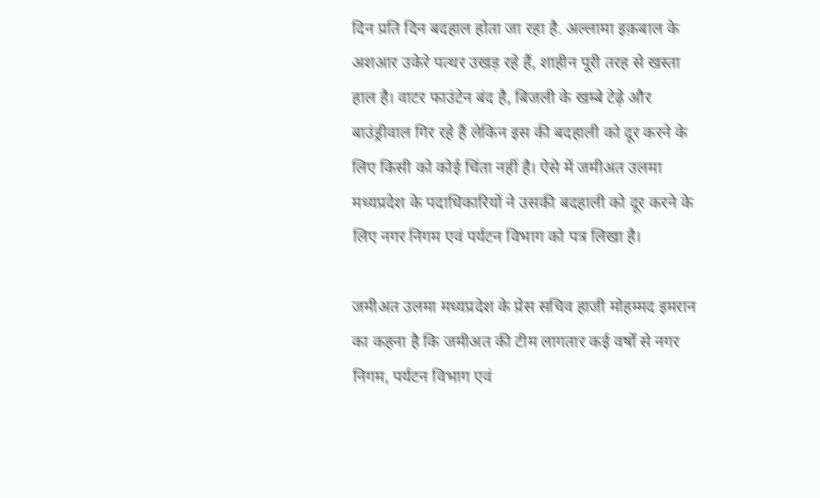दिन प्रति दिन बदहाल होता जा रहा है. अल्लामा इक़बाल के अशआर उकेरे पत्थर उखड़ रहे हैं, शाहीन पूरी तरह से खस्ता हाल है। वाटर फाउंटेन बंद है, बिजली के खम्बे टेढ़े और बाउंड्रीवाल गिर रहे हैं लेकिन इस की बदहाली को दूर करने के लिए किसी को कोई चिंता नहीं है। ऐसे में जमीअत उलमा मध्यप्रदेश के पदाधिकारियों ने उसकी बदहाली को दूर करने के लिए नगर निगम एवं पर्यटन विभाग को पत्र लिखा है।

जमीअत उलमा मध्यप्रदेश के प्रेस सचिव हाजी मोहम्मद इमरान का कहना है कि जमीअत की टीम लागतार कई वर्षों से नगर निगम, पर्यटन विभाग एवं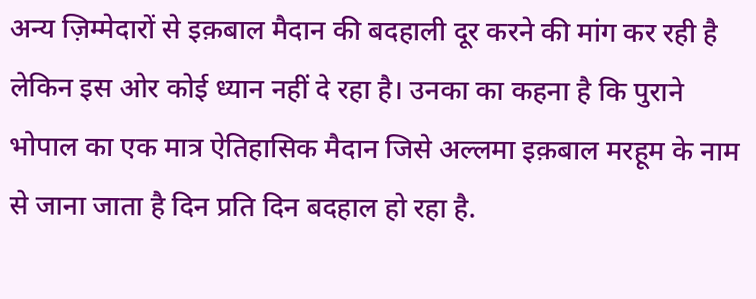अन्य ज़िम्मेदारों से इक़बाल मैदान की बदहाली दूर करने की मांग कर रही है लेकिन इस ओर कोई ध्यान नहीं दे रहा है। उनका का कहना है कि पुराने भोपाल का एक मात्र ऐतिहासिक मैदान जिसे अल्लमा इक़बाल मरहूम के नाम से जाना जाता है दिन प्रति दिन बदहाल हो रहा है.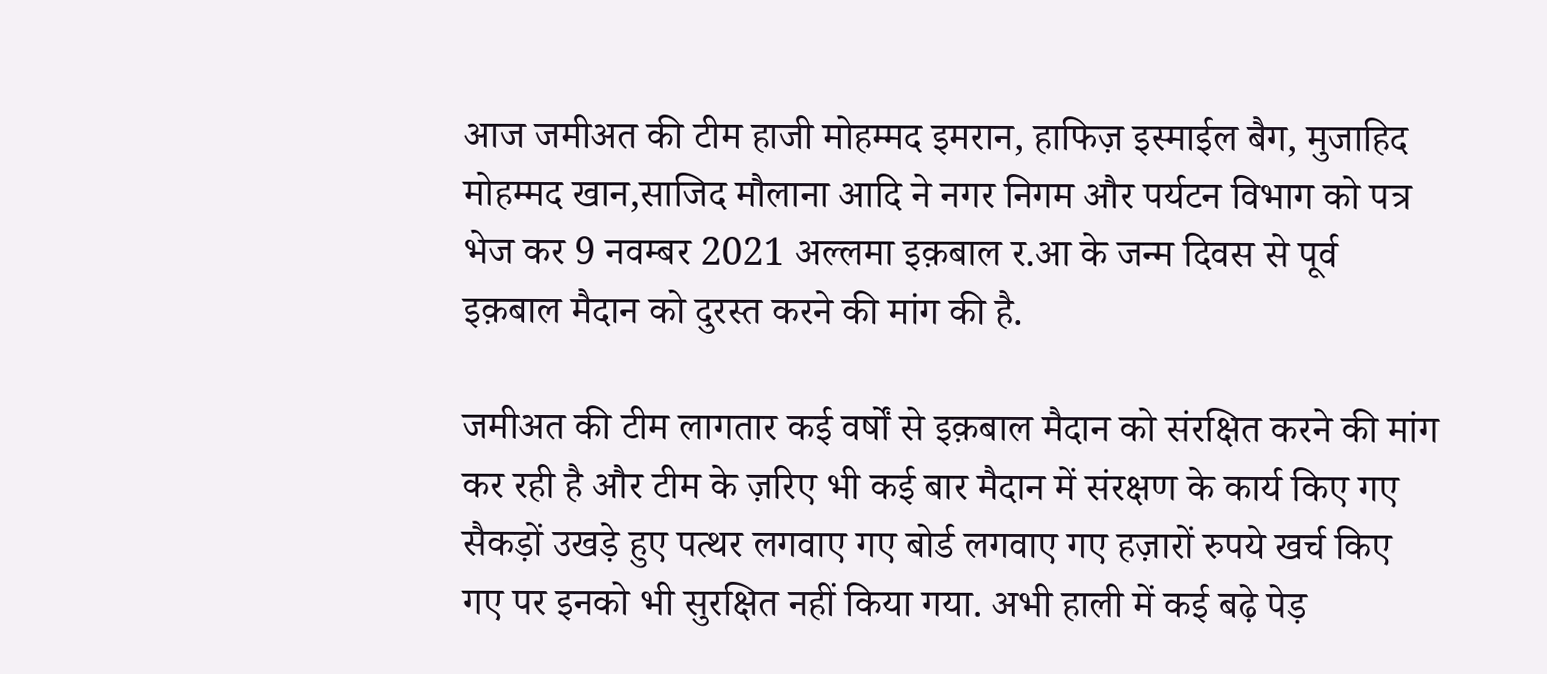आज जमीअत की टीम हाजी मोहम्मद इमरान, हाफिज़ इस्माईल बैग, मुजाहिद मोहम्मद खान,साजिद मौलाना आदि ने नगर निगम और पर्यटन विभाग को पत्र भेज कर 9 नवम्बर 2021 अल्लमा इक़बाल र.आ के जन्म दिवस से पूर्व इक़बाल मैदान को दुरस्त करने की मांग की है.

जमीअत की टीम लागतार कई वर्षों से इक़बाल मैदान को संरक्षित करने की मांग कर रही है और टीम के ज़रिए भी कई बार मैदान में संरक्षण के कार्य किए गए सैकड़ों उखड़े हुए पत्थर लगवाए गए बोर्ड लगवाए गए हज़ारों रुपये खर्च किए गए पर इनको भी सुरक्षित नहीं किया गया. अभी हाली में कई बढ़े पेड़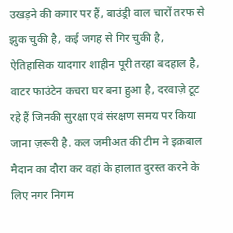उखड़ने की कगार पर हैं, बाउंड्री वाल चारों तरफ से झुक चुकी है, कई जगह से गिर चुकी है, ऐतिहासिक यादगार शाहीन पूरी तरहा बदहाल है, वाटर फाउंटेन कचरा घर बना हुआ है, दरवाज़े टूट रहे हैं जिनकी सुरक्षा एवं संरक्षण समय पर किया जाना ज़रूरी है. कल जमीअत की टीम ने इक़बाल मैदान का दौरा कर वहां के हालात दुरस्त करने के लिए नगर निगम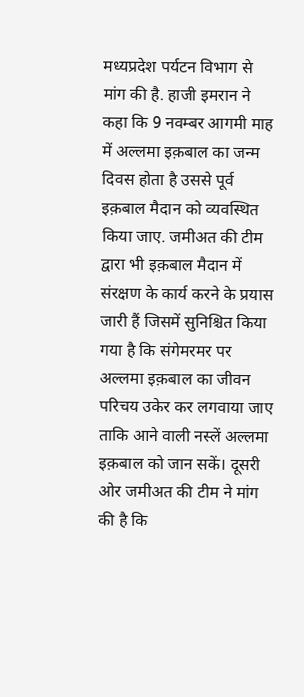मध्यप्रदेश पर्यटन विभाग से मांग की है. हाजी इमरान ने कहा कि 9 नवम्बर आगमी माह में अल्लमा इक़बाल का जन्म दिवस होता है उससे पूर्व इक़बाल मैदान को व्यवस्थित किया जाए. जमीअत की टीम द्वारा भी इक़बाल मैदान में संरक्षण के कार्य करने के प्रयास जारी हैं जिसमें सुनिश्चित किया गया है कि संगेमरमर पर अल्लमा इक़बाल का जीवन परिचय उकेर कर लगवाया जाए ताकि आने वाली नस्लें अल्लमा इक़बाल को जान सकें। दूसरी ओर जमीअत की टीम ने मांग की है कि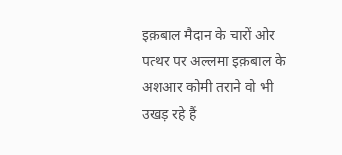इक़बाल मैदान के चारों ओर पत्थर पर अल्लमा इक़बाल के अशआर कोमी तराने वो भी उखड़ रहे हैं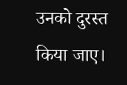उनको दुरस्त किया जाए।